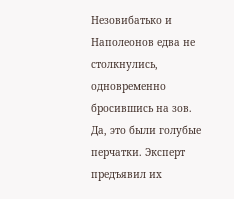Незовибатько и Наполеонов едва не столкнулись, одновременно бросившись на зов.
Да, это были голубые перчатки. Эксперт предъявил их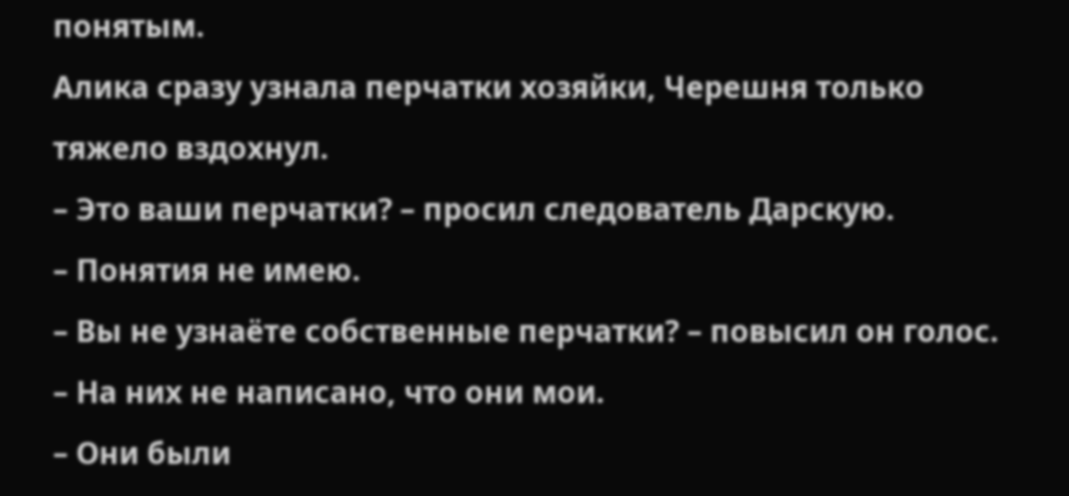понятым.
Алика сразу узнала перчатки хозяйки, Черешня только тяжело вздохнул.
– Это ваши перчатки? – просил следователь Дарскую.
– Понятия не имею.
– Вы не узнаёте собственные перчатки? – повысил он голос.
– На них не написано, что они мои.
– Они были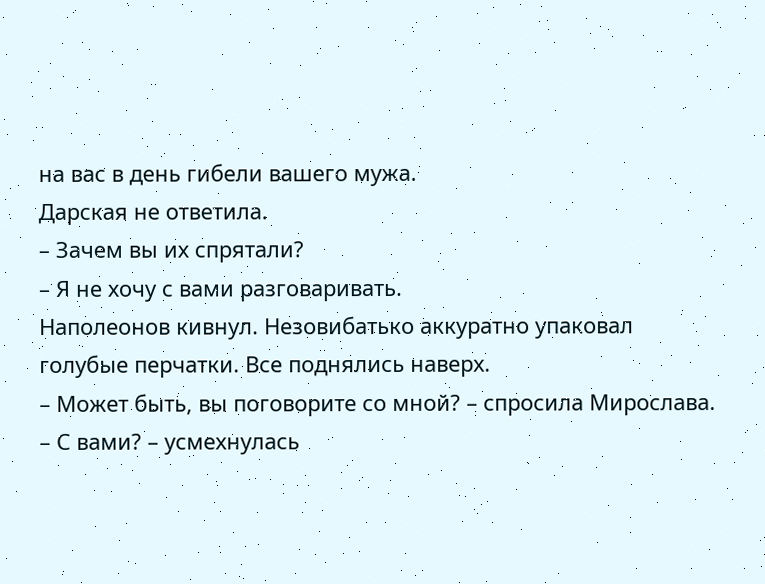на вас в день гибели вашего мужа.
Дарская не ответила.
– Зачем вы их спрятали?
– Я не хочу с вами разговаривать.
Наполеонов кивнул. Незовибатько аккуратно упаковал голубые перчатки. Все поднялись наверх.
– Может быть, вы поговорите со мной? – спросила Мирослава.
– С вами? – усмехнулась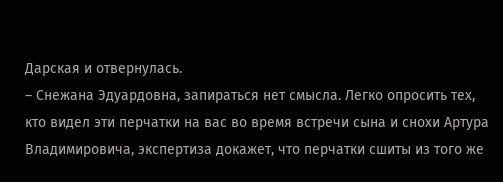Дарская и отвернулась.
– Снежана Эдуардовна, запираться нет смысла. Легко опросить тех, кто видел эти перчатки на вас во время встречи сына и снохи Артура Владимировича, экспертиза докажет, что перчатки сшиты из того же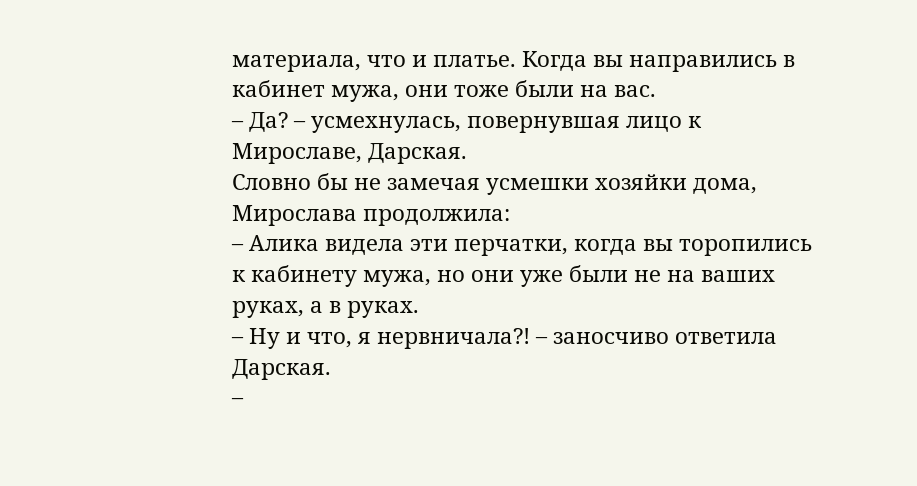материала, что и платье. Когда вы направились в кабинет мужа, они тоже были на вас.
– Да? – усмехнулась, повернувшая лицо к Мирославе, Дарская.
Словно бы не замечая усмешки хозяйки дома, Мирослава продолжила:
– Алика видела эти перчатки, когда вы торопились к кабинету мужа, но они уже были не на ваших руках, а в руках.
– Ну и что, я нервничала?! – заносчиво ответила Дарская.
–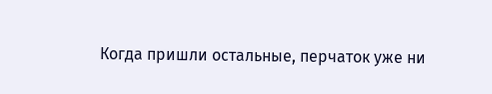Когда пришли остальные, перчаток уже ни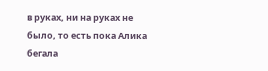в руках, ни на руках не было, то есть пока Алика бегала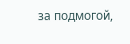за подмогой,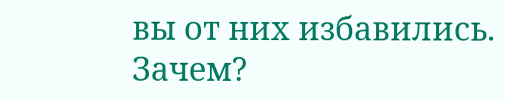вы от них избавились. Зачем?